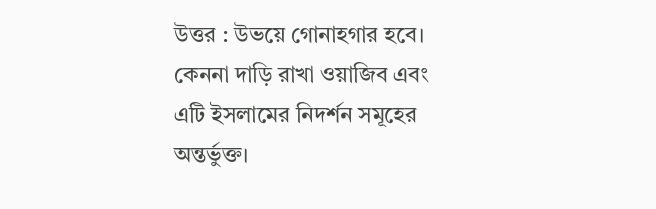উত্তর : উভয়ে গোনাহগার হবে। কেননা দাড়ি রাখা ওয়াজিব এবং এটি ইসলামের নিদর্শন সমূহের অন্তর্ভুক্ত।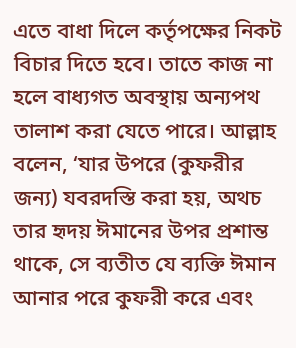এতে বাধা দিলে কর্তৃপক্ষের নিকট বিচার দিতে হবে। তাতে কাজ না হলে বাধ্যগত অবস্থায় অন্যপথ তালাশ করা যেতে পারে। আল্লাহ বলেন, ‘যার উপরে (কুফরীর জন্য) যবরদস্তি করা হয়, অথচ তার হৃদয় ঈমানের উপর প্রশান্ত থাকে, সে ব্যতীত যে ব্যক্তি ঈমান আনার পরে কুফরী করে এবং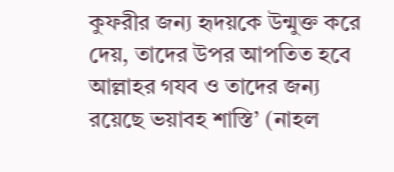কুফরীর জন্য হৃদয়কে উন্মুক্ত করে দেয়, তাদের উপর আপতিত হবে আল্লাহর গযব ও তাদের জন্য রয়েছে ভয়াবহ শাস্তি’ (নাহল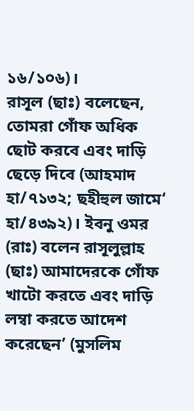১৬/১০৬)।
রাসূল (ছাঃ) বলেছেন, তোমরা গোঁফ অধিক ছোট করবে এবং দাড়ি ছেড়ে দিবে (আহমাদ হা/৭১৩২; ছহীহুল জামে‘ হা/৪৩৯২)। ইবনু ওমর (রাঃ) বলেন রাসূলুল্লাহ (ছাঃ) আমাদেরকে গোঁফ খাটো করতে এবং দাড়ি লম্বা করতে আদেশ করেছেন’ (মুসলিম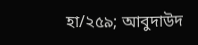হা/২৫৯; আবুদাউদ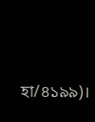হা/৪১৯৯)।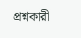প্রশ্নকারী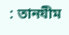: তানযীম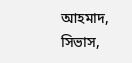আহমাদ, সিভাস,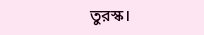তুরস্ক।